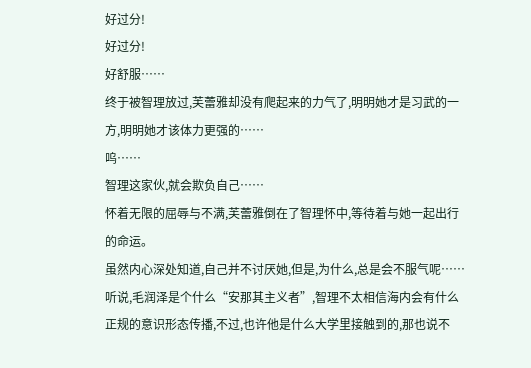好过分!
好过分!
好舒服……
终于被智理放过,芙蕾雅却没有爬起来的力气了,明明她才是习武的一方,明明她才该体力更强的……
呜……
智理这家伙,就会欺负自己……
怀着无限的屈辱与不满,芙蕾雅倒在了智理怀中,等待着与她一起出行的命运。
虽然内心深处知道,自己并不讨厌她,但是,为什么,总是会不服气呢……
听说,毛润泽是个什么“安那其主义者”,智理不太相信海内会有什么正规的意识形态传播,不过,也许他是什么大学里接触到的,那也说不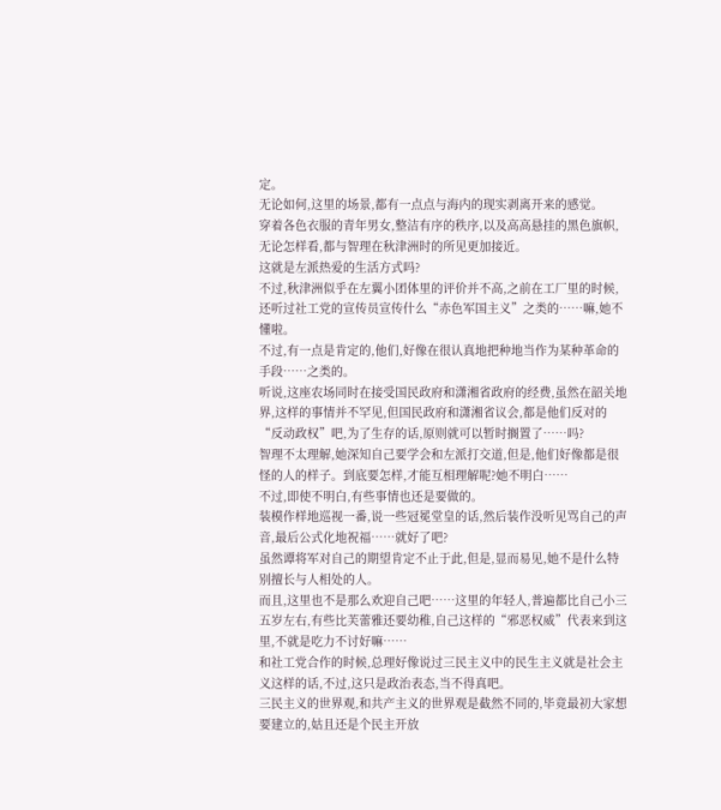定。
无论如何,这里的场景,都有一点点与海内的现实剥离开来的感觉。
穿着各色衣服的青年男女,整洁有序的秩序,以及高高悬挂的黑色旗帜,无论怎样看,都与智理在秋津洲时的所见更加接近。
这就是左派热爱的生活方式吗?
不过,秋津洲似乎在左翼小团体里的评价并不高,之前在工厂里的时候,还听过社工党的宣传员宣传什么“赤色军国主义”之类的……嘛,她不懂啦。
不过,有一点是肯定的,他们,好像在很认真地把种地当作为某种革命的手段……之类的。
听说,这座农场同时在接受国民政府和潇湘省政府的经费,虽然在韶关地界,这样的事情并不罕见,但国民政府和潇湘省议会,都是他们反对的“反动政权”吧,为了生存的话,原则就可以暂时搁置了……吗?
智理不太理解,她深知自己要学会和左派打交道,但是,他们好像都是很怪的人的样子。到底要怎样,才能互相理解呢?她不明白……
不过,即使不明白,有些事情也还是要做的。
装模作样地巡视一番,说一些冠冕堂皇的话,然后装作没听见骂自己的声音,最后公式化地祝福……就好了吧?
虽然谭将军对自己的期望肯定不止于此,但是,显而易见,她不是什么特别擅长与人相处的人。
而且,这里也不是那么欢迎自己吧……这里的年轻人,普遍都比自己小三五岁左右,有些比芙蕾雅还要幼稚,自己这样的“邪恶权威”代表来到这里,不就是吃力不讨好嘛……
和社工党合作的时候,总理好像说过三民主义中的民生主义就是社会主义这样的话,不过,这只是政治表态,当不得真吧。
三民主义的世界观,和共产主义的世界观是截然不同的,毕竟最初大家想要建立的,姑且还是个民主开放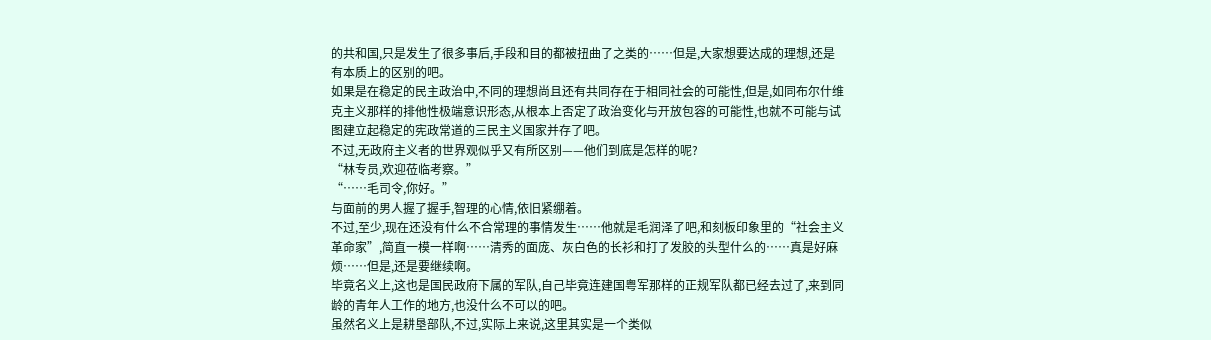的共和国,只是发生了很多事后,手段和目的都被扭曲了之类的……但是,大家想要达成的理想,还是有本质上的区别的吧。
如果是在稳定的民主政治中,不同的理想尚且还有共同存在于相同社会的可能性,但是,如同布尔什维克主义那样的排他性极端意识形态,从根本上否定了政治变化与开放包容的可能性,也就不可能与试图建立起稳定的宪政常道的三民主义国家并存了吧。
不过,无政府主义者的世界观似乎又有所区别——他们到底是怎样的呢?
“林专员,欢迎莅临考察。”
“……毛司令,你好。”
与面前的男人握了握手,智理的心情,依旧紧绷着。
不过,至少,现在还没有什么不合常理的事情发生……他就是毛润泽了吧,和刻板印象里的“社会主义革命家”,简直一模一样啊……清秀的面庞、灰白色的长衫和打了发胶的头型什么的……真是好麻烦……但是,还是要继续啊。
毕竟名义上,这也是国民政府下属的军队,自己毕竟连建国粤军那样的正规军队都已经去过了,来到同龄的青年人工作的地方,也没什么不可以的吧。
虽然名义上是耕垦部队,不过,实际上来说,这里其实是一个类似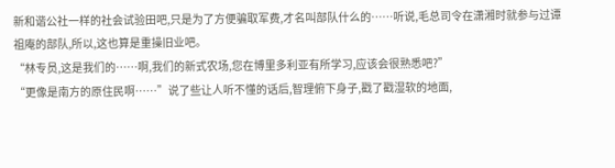新和谐公社一样的社会试验田吧,只是为了方便骗取军费,才名叫部队什么的……听说,毛总司令在潇湘时就参与过谭祖庵的部队,所以,这也算是重操旧业吧。
“林专员,这是我们的……啊,我们的新式农场,您在博里多利亚有所学习,应该会很熟悉吧?”
“更像是南方的原住民啊……”说了些让人听不懂的话后,智理俯下身子,戳了戳湿软的地面,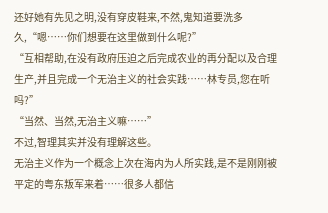还好她有先见之明,没有穿皮鞋来,不然,鬼知道要洗多久,“嗯……你们想要在这里做到什么呢?”
“互相帮助,在没有政府压迫之后完成农业的再分配以及合理生产,并且完成一个无治主义的社会实践……林专员,您在听吗?”
“当然、当然,无治主义嘛……”
不过,智理其实并没有理解这些。
无治主义作为一个概念上次在海内为人所实践,是不是刚刚被平定的粤东叛军来着……很多人都信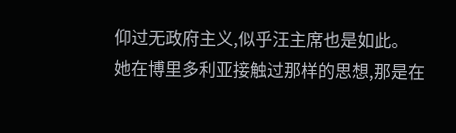仰过无政府主义,似乎汪主席也是如此。
她在博里多利亚接触过那样的思想,那是在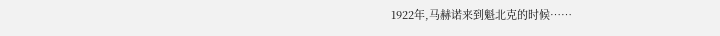1922年,马赫诺来到魁北克的时候……